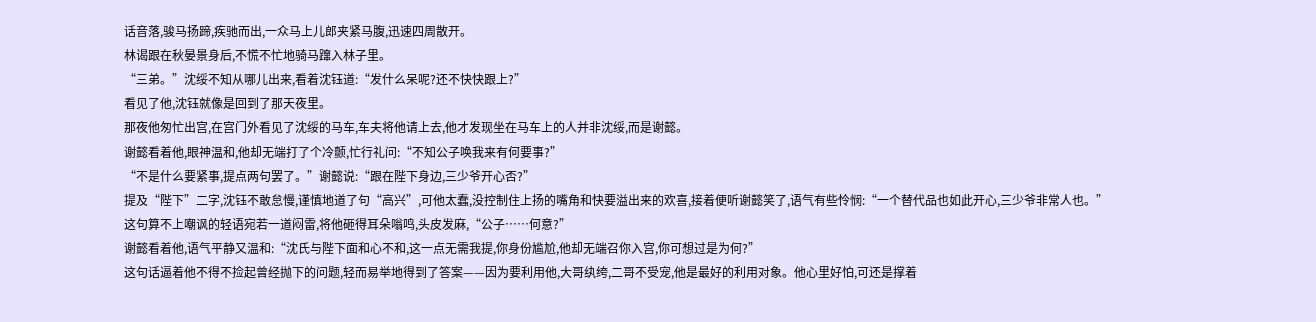话音落,骏马扬蹄,疾驰而出,一众马上儿郎夹紧马腹,迅速四周散开。
林谒跟在秋晏景身后,不慌不忙地骑马蹿入林子里。
“三弟。”沈绥不知从哪儿出来,看着沈钰道:“发什么呆呢?还不快快跟上?”
看见了他,沈钰就像是回到了那天夜里。
那夜他匆忙出宫,在宫门外看见了沈绥的马车,车夫将他请上去,他才发现坐在马车上的人并非沈绥,而是谢懿。
谢懿看着他,眼神温和,他却无端打了个冷颤,忙行礼问:“不知公子唤我来有何要事?”
“不是什么要紧事,提点两句罢了。”谢懿说:“跟在陛下身边,三少爷开心否?”
提及“陛下”二字,沈钰不敢怠慢,谨慎地道了句“高兴”,可他太蠢,没控制住上扬的嘴角和快要溢出来的欢喜,接着便听谢懿笑了,语气有些怜悯:“一个替代品也如此开心,三少爷非常人也。”
这句算不上嘲讽的轻语宛若一道闷雷,将他砸得耳朵嗡鸣,头皮发麻,“公子……何意?”
谢懿看着他,语气平静又温和:“沈氏与陛下面和心不和,这一点无需我提,你身份尴尬,他却无端召你入宫,你可想过是为何?”
这句话逼着他不得不捡起曾经抛下的问题,轻而易举地得到了答案——因为要利用他,大哥纨绔,二哥不受宠,他是最好的利用对象。他心里好怕,可还是撑着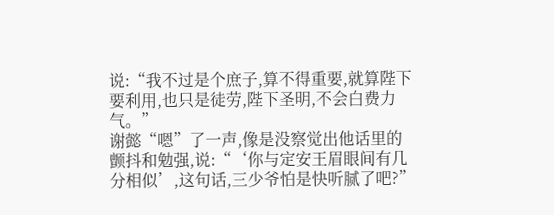说:“我不过是个庶子,算不得重要,就算陛下要利用,也只是徒劳,陛下圣明,不会白费力气。”
谢懿“嗯”了一声,像是没察觉出他话里的颤抖和勉强,说:“‘你与定安王眉眼间有几分相似’,这句话,三少爷怕是快听腻了吧?”